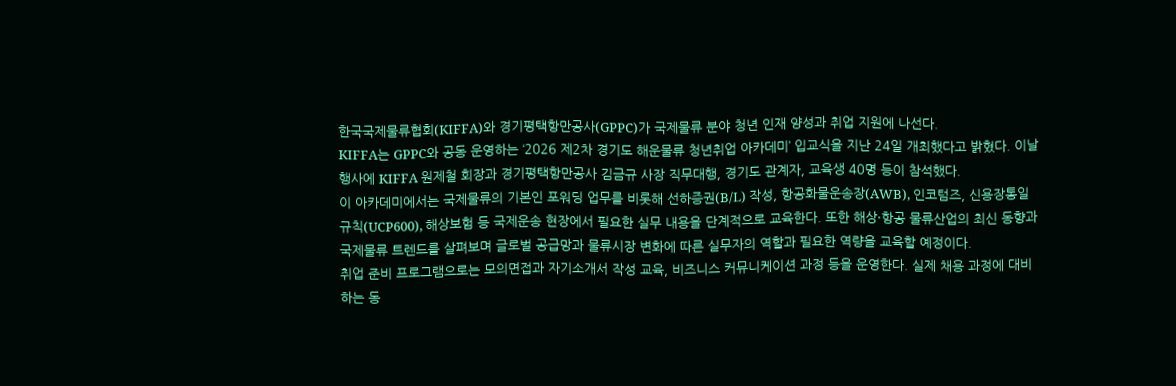한국국제물류협회(KIFFA)와 경기평택항만공사(GPPC)가 국제물류 분야 청년 인재 양성과 취업 지원에 나선다.
KIFFA는 GPPC와 공동 운영하는 ‘2026 제2차 경기도 해운물류 청년취업 아카데미’ 입교식을 지난 24일 개최했다고 밝혔다. 이날 행사에 KIFFA 원제철 회장과 경기평택항만공사 김금규 사장 직무대행, 경기도 관계자, 교육생 40명 등이 참석했다.
이 아카데미에서는 국제물류의 기본인 포워딩 업무를 비롯해 선하증권(B/L) 작성, 항공화물운송장(AWB), 인코텀즈, 신용장통일규칙(UCP600), 해상보험 등 국제운송 현장에서 필요한 실무 내용을 단계적으로 교육한다. 또한 해상·항공 물류산업의 최신 동향과 국제물류 트렌드를 살펴보며 글로벌 공급망과 물류시장 변화에 따른 실무자의 역할과 필요한 역량을 교육할 예정이다.
취업 준비 프로그램으로는 모의면접과 자기소개서 작성 교육, 비즈니스 커뮤니케이션 과정 등을 운영한다. 실제 채용 과정에 대비하는 동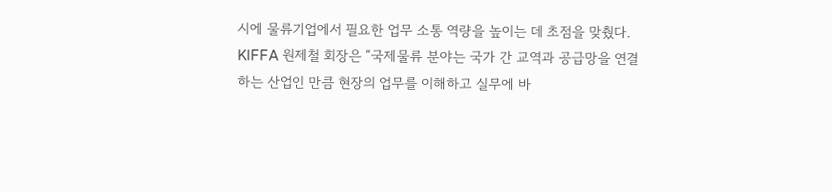시에 물류기업에서 필요한 업무 소통 역량을 높이는 데 초점을 맞췄다.
KIFFA 원제철 회장은 “국제물류 분야는 국가 간 교역과 공급망을 연결하는 산업인 만큼 현장의 업무를 이해하고 실무에 바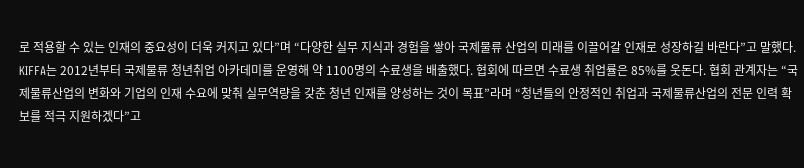로 적용할 수 있는 인재의 중요성이 더욱 커지고 있다”며 “다양한 실무 지식과 경험을 쌓아 국제물류 산업의 미래를 이끌어갈 인재로 성장하길 바란다”고 말했다.
KIFFA는 2012년부터 국제물류 청년취업 아카데미를 운영해 약 1100명의 수료생을 배출했다. 협회에 따르면 수료생 취업률은 85%를 웃돈다. 협회 관계자는 “국제물류산업의 변화와 기업의 인재 수요에 맞춰 실무역량을 갖춘 청년 인재를 양성하는 것이 목표”라며 “청년들의 안정적인 취업과 국제물류산업의 전문 인력 확보를 적극 지원하겠다”고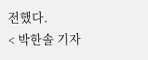전했다.
< 박한솔 기자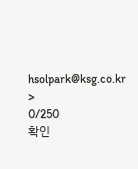hsolpark@ksg.co.kr >
0/250
확인